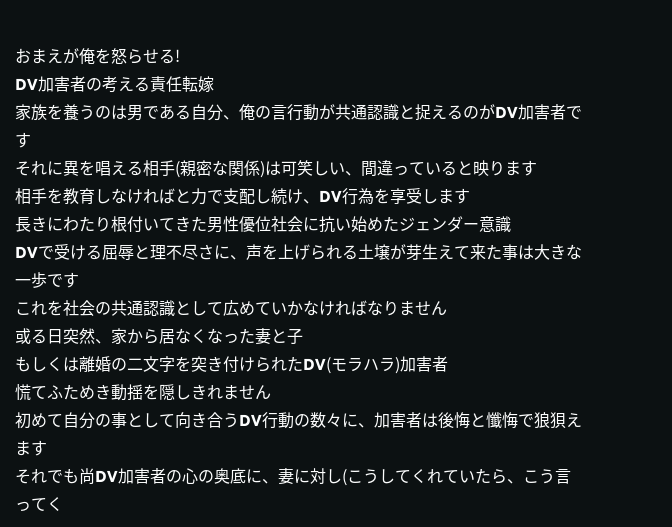おまえが俺を怒らせる!
DV加害者の考える責任転嫁
家族を養うのは男である自分、俺の言行動が共通認識と捉えるのがDV加害者です
それに異を唱える相手(親密な関係)は可笑しい、間違っていると映ります
相手を教育しなければと力で支配し続け、DV行為を享受します
長きにわたり根付いてきた男性優位社会に抗い始めたジェンダー意識
DVで受ける屈辱と理不尽さに、声を上げられる土壌が芽生えて来た事は大きな一歩です
これを社会の共通認識として広めていかなければなりません
或る日突然、家から居なくなった妻と子
もしくは離婚の二文字を突き付けられたDV(モラハラ)加害者
慌てふためき動揺を隠しきれません
初めて自分の事として向き合うDV行動の数々に、加害者は後悔と懺悔で狼狽えます
それでも尚DV加害者の心の奥底に、妻に対し(こうしてくれていたら、こう言ってく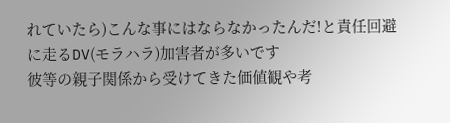れていたら)こんな事にはならなかったんだ!と責任回避に走るDV(モラハラ)加害者が多いです
彼等の親子関係から受けてきた価値観や考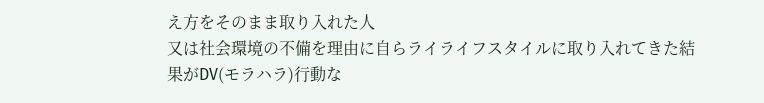え方をそのまま取り入れた人
又は社会環境の不備を理由に自らライライフスタイルに取り入れてきた結果がDV(モラハラ)行動な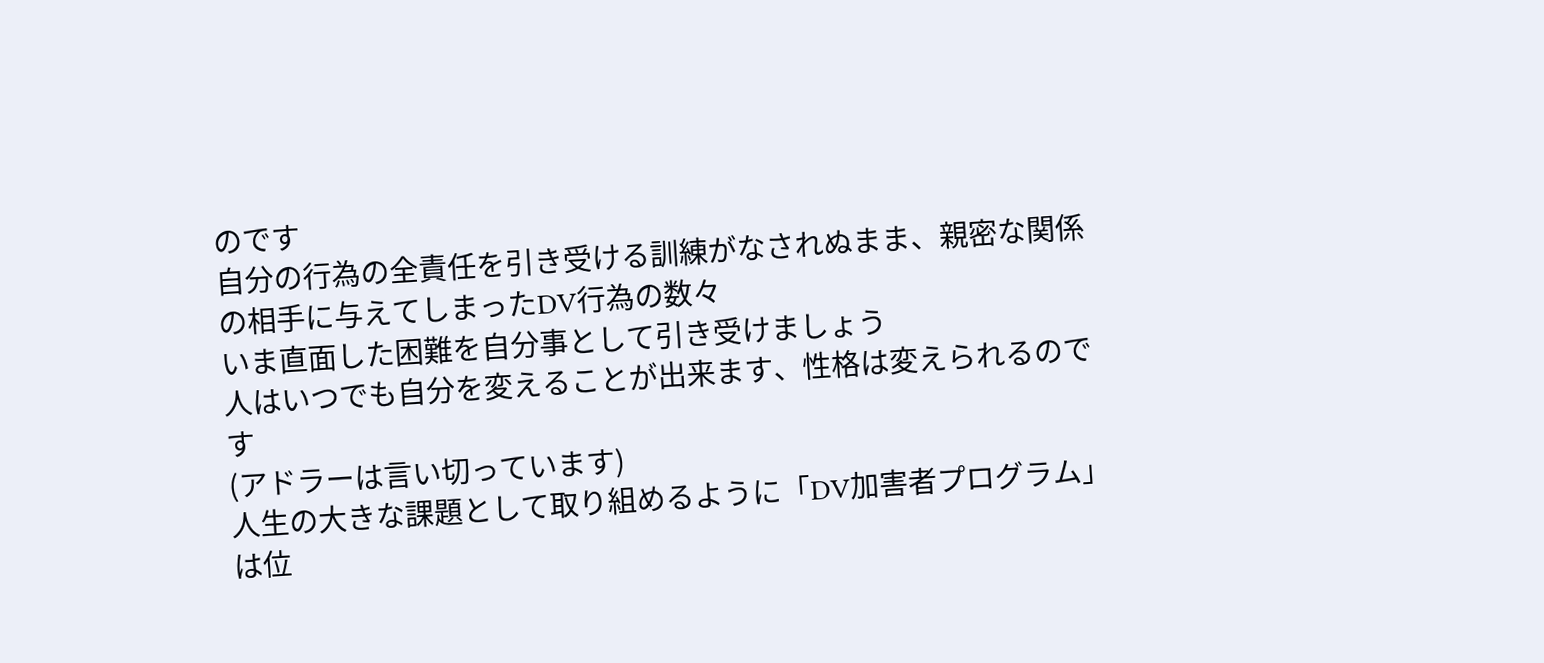のです
自分の行為の全責任を引き受ける訓練がなされぬまま、親密な関係の相手に与えてしまったDV行為の数々
いま直面した困難を自分事として引き受けましょう
人はいつでも自分を変えることが出来ます、性格は変えられるのです
(アドラーは言い切っています)
人生の大きな課題として取り組めるように「DV加害者プログラム」は位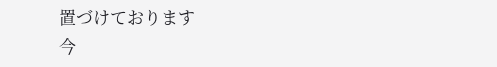置づけております
今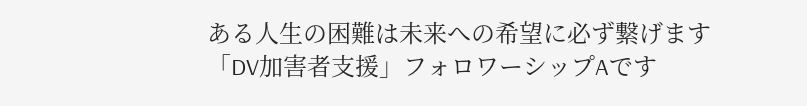ある人生の困難は未来への希望に必ず繋げます
「DV加害者支援」フォロワーシップAです